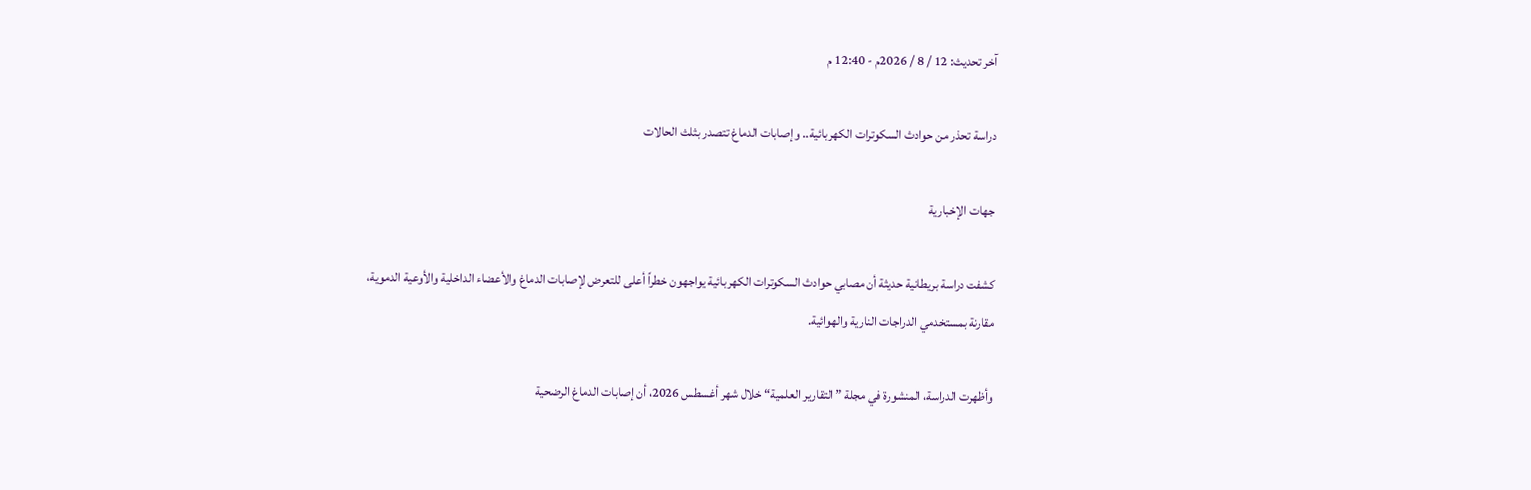آخر تحديث: 12 / 8 / 2026م - 12:40 م

دراسة تحذر من حوادث السكوترات الكهربائية.. وإصابات الدماغ تتصدر بثلث الحالات

جهات الإخبارية

كشفت دراسة بريطانية حديثة أن مصابي حوادث السكوترات الكهربائية يواجهون خطراً أعلى للتعرض لإصابات الدماغ والأعضاء الداخلية والأوعية الدموية، مقارنة بمستخدمي الدراجات النارية والهوائية.

وأظهرت الدراسة، المنشورة في مجلة ”التقارير العلمية“ خلال شهر أغسطس 2026، أن إصابات الدماغ الرضحية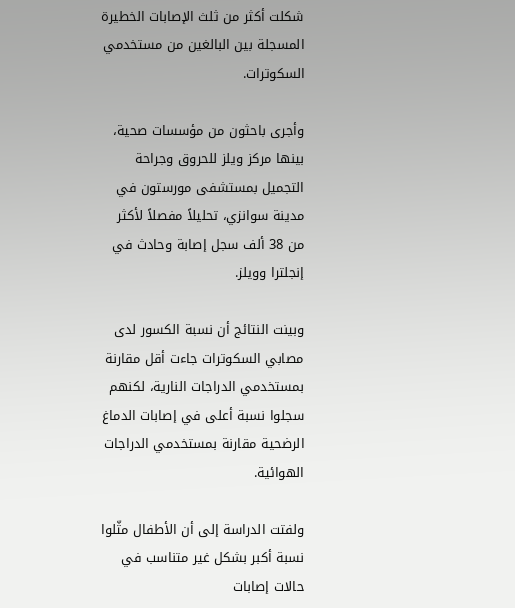شكلت أكثر من ثلث الإصابات الخطيرة المسجلة بين البالغين من مستخدمي السكوترات.

وأجرى باحثون من مؤسسات صحية، بينها مركز ويلز للحروق وجراحة التجميل بمستشفى مورستون في مدينة سوانزي، تحليلاً مفصلاً لأكثر من 38 ألف سجل إصابة وحادث في إنجلترا وويلز.

وبينت النتائج أن نسبة الكسور لدى مصابي السكوترات جاءت أقل مقارنة بمستخدمي الدراجات النارية، لكنهم سجلوا نسبة أعلى في إصابات الدماغ الرضحية مقارنة بمستخدمي الدراجات الهوائية.

ولفتت الدراسة إلى أن الأطفال مثّلوا نسبة أكبر بشكل غير متناسب في حالات إصابات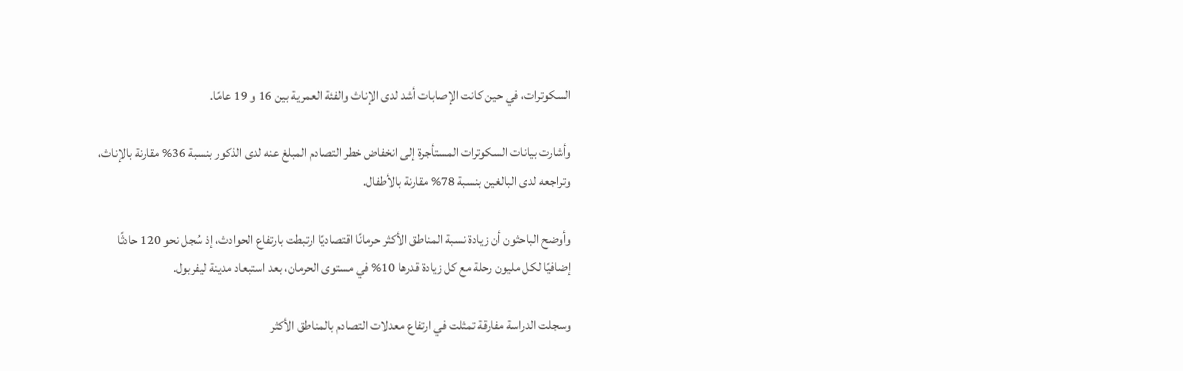السكوترات، في حين كانت الإصابات أشد لدى الإناث والفئة العمرية بين 16 و 19 عامًا.

وأشارت بيانات السكوترات المستأجرة إلى انخفاض خطر التصادم المبلغ عنه لدى الذكور بنسبة 36% مقارنة بالإناث، وتراجعه لدى البالغين بنسبة 78% مقارنة بالأطفال.

وأوضح الباحثون أن زيادة نسبة المناطق الأكثر حرمانًا اقتصاديًا ارتبطت بارتفاع الحوادث، إذ سُجل نحو 120 حادثًا إضافيًا لكل مليون رحلة مع كل زيادة قدرها 10% في مستوى الحرمان، بعد استبعاد مدينة ليفربول.

وسجلت الدراسة مفارقة تمثلت في ارتفاع معدلات التصادم بالمناطق الأكثر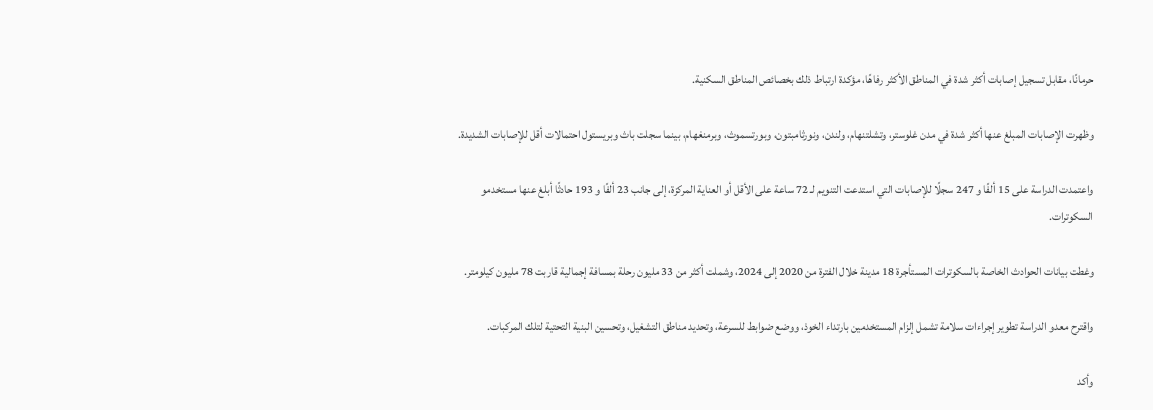حرمانًا، مقابل تسجيل إصابات أكثر شدة في المناطق الأكثر رفاهًا، مؤكدة ارتباط ذلك بخصائص المناطق السكنية.

وظهرت الإصابات المبلغ عنها أكثر شدة في مدن غلوستر، وتشلتنهام، ولندن، ونورثامبتون، وبورتسموث، وبرمنغهام، بينما سجلت باث وبريستول احتمالات أقل للإصابات الشديدة.

واعتمدت الدراسة على 15 ألفًا و 247 سجلًا للإصابات التي استدعت التنويم لـ 72 ساعة على الأقل أو العناية المركزة، إلى جانب 23 ألفًا و 193 حادثًا أبلغ عنها مستخدمو السكوترات.

وغطت بيانات الحوادث الخاصة بالسكوترات المستأجرة 18 مدينة خلال الفترة من 2020 إلى 2024، وشملت أكثر من 33 مليون رحلة بمسافة إجمالية قاربت 78 مليون كيلومتر.

واقترح معدو الدراسة تطوير إجراءات سلامة تشمل إلزام المستخدمين بارتداء الخوذ، ووضع ضوابط للسرعة، وتحديد مناطق التشغيل، وتحسين البنية التحتية لتلك المركبات.

وأكد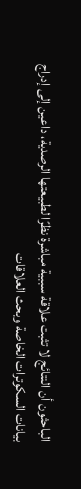الباحثون أن النتائج لا تثبت علاقة سببية مباشرة نظرًا لطبيعتها الرصدية، داعين إلى إدراج بيانات السكوترات الخاصة وبحث العلاقات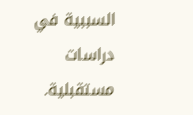السببية في دراسات مستقبلية.